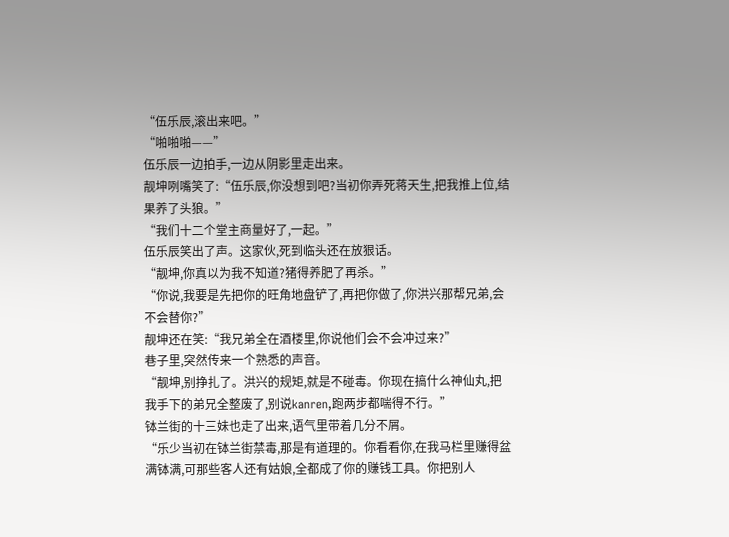“伍乐辰,滚出来吧。”
“啪啪啪——”
伍乐辰一边拍手,一边从阴影里走出来。
靓坤咧嘴笑了:“伍乐辰,你没想到吧?当初你弄死蒋天生,把我推上位,结果养了头狼。”
“我们十二个堂主商量好了,一起。”
伍乐辰笑出了声。这家伙,死到临头还在放狠话。
“靓坤,你真以为我不知道?猪得养肥了再杀。”
“你说,我要是先把你的旺角地盘铲了,再把你做了,你洪兴那帮兄弟,会不会替你?”
靓坤还在笑:“我兄弟全在酒楼里,你说他们会不会冲过来?”
巷子里,突然传来一个熟悉的声音。
“靓坤,别挣扎了。洪兴的规矩,就是不碰毒。你现在搞什么神仙丸,把我手下的弟兄全整废了,别说kanren,跑两步都喘得不行。”
钵兰街的十三妹也走了出来,语气里带着几分不屑。
“乐少当初在钵兰街禁毒,那是有道理的。你看看你,在我马栏里赚得盆满钵满,可那些客人还有姑娘,全都成了你的赚钱工具。你把别人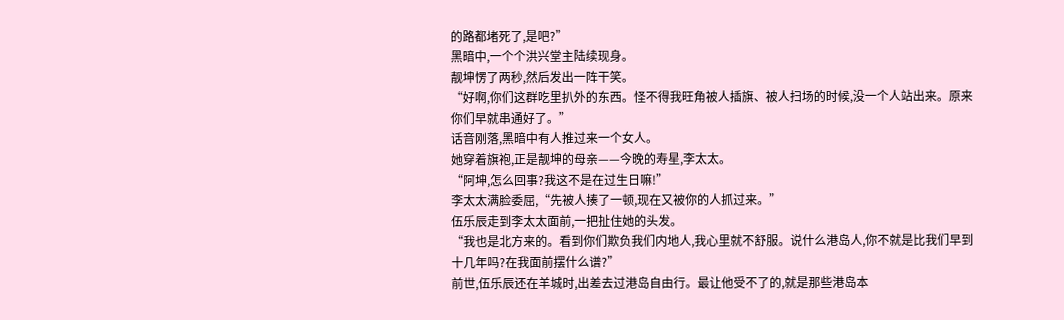的路都堵死了,是吧?”
黑暗中,一个个洪兴堂主陆续现身。
靓坤愣了两秒,然后发出一阵干笑。
“好啊,你们这群吃里扒外的东西。怪不得我旺角被人插旗、被人扫场的时候,没一个人站出来。原来你们早就串通好了。”
话音刚落,黑暗中有人推过来一个女人。
她穿着旗袍,正是靓坤的母亲——今晚的寿星,李太太。
“阿坤,怎么回事?我这不是在过生日嘛!”
李太太满脸委屈,“先被人揍了一顿,现在又被你的人抓过来。”
伍乐辰走到李太太面前,一把扯住她的头发。
“我也是北方来的。看到你们欺负我们内地人,我心里就不舒服。说什么港岛人,你不就是比我们早到十几年吗?在我面前摆什么谱?”
前世,伍乐辰还在羊城时,出差去过港岛自由行。最让他受不了的,就是那些港岛本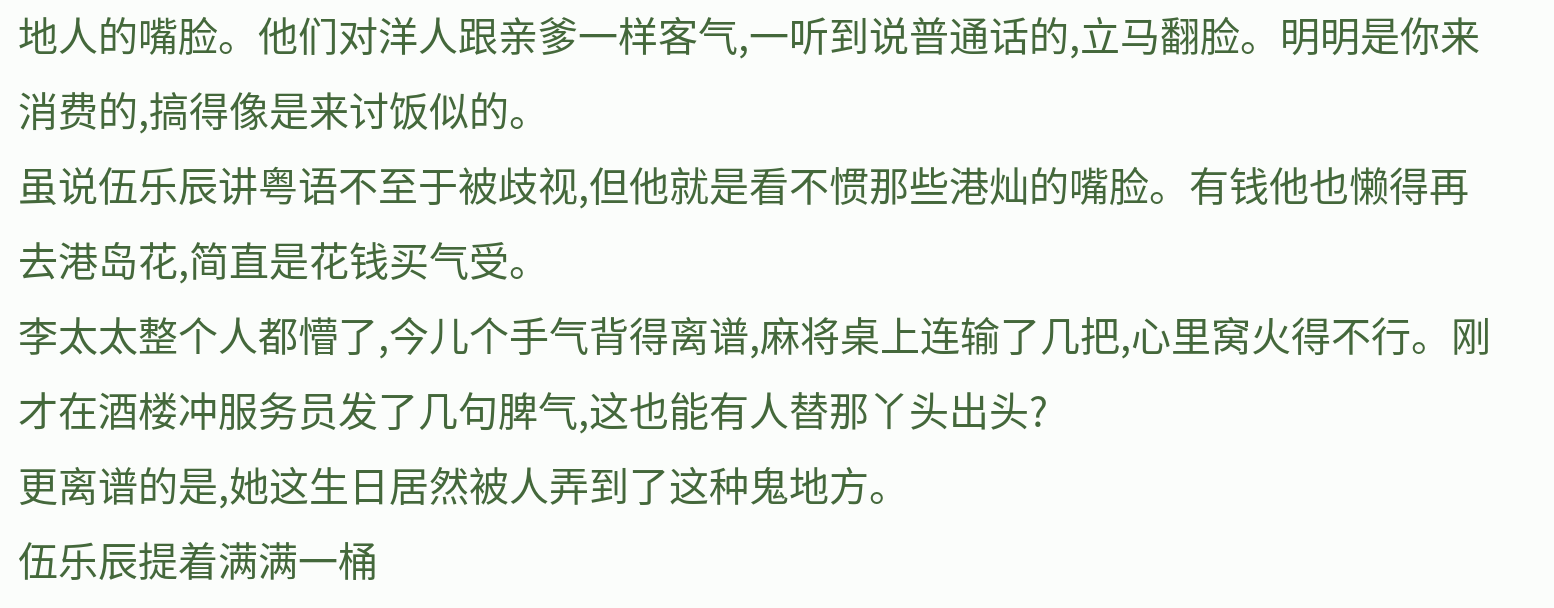地人的嘴脸。他们对洋人跟亲爹一样客气,一听到说普通话的,立马翻脸。明明是你来消费的,搞得像是来讨饭似的。
虽说伍乐辰讲粤语不至于被歧视,但他就是看不惯那些港灿的嘴脸。有钱他也懒得再去港岛花,简直是花钱买气受。
李太太整个人都懵了,今儿个手气背得离谱,麻将桌上连输了几把,心里窝火得不行。刚才在酒楼冲服务员发了几句脾气,这也能有人替那丫头出头?
更离谱的是,她这生日居然被人弄到了这种鬼地方。
伍乐辰提着满满一桶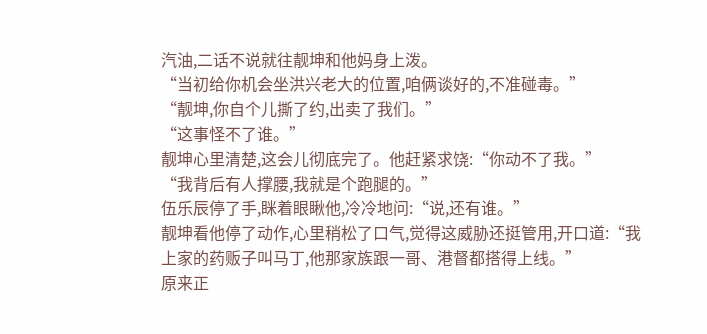汽油,二话不说就往靓坤和他妈身上泼。
“当初给你机会坐洪兴老大的位置,咱俩谈好的,不准碰毒。”
“靓坤,你自个儿撕了约,出卖了我们。”
“这事怪不了谁。”
靓坤心里清楚,这会儿彻底完了。他赶紧求饶:“你动不了我。”
“我背后有人撑腰,我就是个跑腿的。”
伍乐辰停了手,眯着眼瞅他,冷冷地问:“说,还有谁。”
靓坤看他停了动作,心里稍松了口气,觉得这威胁还挺管用,开口道:“我上家的药贩子叫马丁,他那家族跟一哥、港督都搭得上线。”
原来正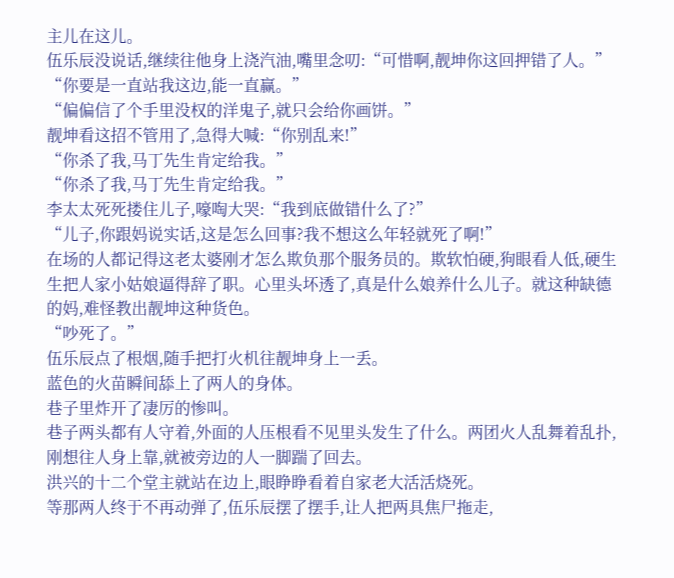主儿在这儿。
伍乐辰没说话,继续往他身上浇汽油,嘴里念叨:“可惜啊,靓坤你这回押错了人。”
“你要是一直站我这边,能一直赢。”
“偏偏信了个手里没权的洋鬼子,就只会给你画饼。”
靓坤看这招不管用了,急得大喊:“你别乱来!”
“你杀了我,马丁先生肯定给我。”
“你杀了我,马丁先生肯定给我。”
李太太死死搂住儿子,嚎啕大哭:“我到底做错什么了?”
“儿子,你跟妈说实话,这是怎么回事?我不想这么年轻就死了啊!”
在场的人都记得这老太婆刚才怎么欺负那个服务员的。欺软怕硬,狗眼看人低,硬生生把人家小姑娘逼得辞了职。心里头坏透了,真是什么娘养什么儿子。就这种缺德的妈,难怪教出靓坤这种货色。
“吵死了。”
伍乐辰点了根烟,随手把打火机往靓坤身上一丢。
蓝色的火苗瞬间舔上了两人的身体。
巷子里炸开了凄厉的惨叫。
巷子两头都有人守着,外面的人压根看不见里头发生了什么。两团火人乱舞着乱扑,刚想往人身上靠,就被旁边的人一脚踹了回去。
洪兴的十二个堂主就站在边上,眼睁睁看着自家老大活活烧死。
等那两人终于不再动弹了,伍乐辰摆了摆手,让人把两具焦尸拖走,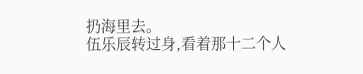扔海里去。
伍乐辰转过身,看着那十二个人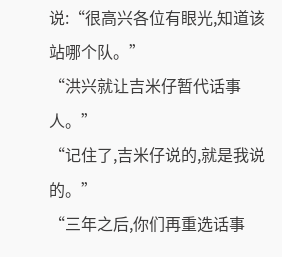说:“很高兴各位有眼光,知道该站哪个队。”
“洪兴就让吉米仔暂代话事人。”
“记住了,吉米仔说的,就是我说的。”
“三年之后,你们再重选话事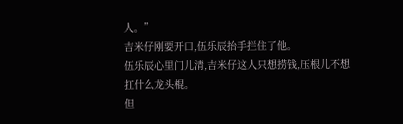人。”
吉米仔刚要开口,伍乐辰抬手拦住了他。
伍乐辰心里门儿清,吉米仔这人只想捞钱,压根儿不想扛什么龙头棍。
但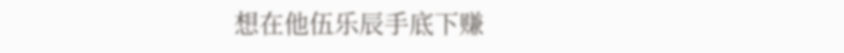想在他伍乐辰手底下赚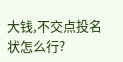大钱,不交点投名状怎么行?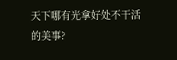天下哪有光拿好处不干活的美事?